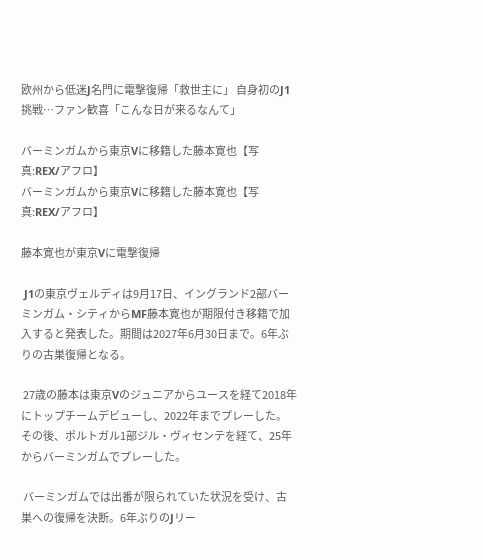欧州から低迷J名門に電撃復帰「救世主に」 自身初のJ1挑戦…ファン歓喜「こんな日が来るなんて」

バーミンガムから東京Vに移籍した藤本寛也【写真:REX/アフロ】
バーミンガムから東京Vに移籍した藤本寛也【写真:REX/アフロ】

藤本寛也が東京Vに電撃復帰

 J1の東京ヴェルディは9月17日、イングランド2部バーミンガム・シティからMF藤本寛也が期限付き移籍で加入すると発表した。期間は2027年6月30日まで。6年ぶりの古巣復帰となる。

 27歳の藤本は東京Vのジュニアからユースを経て2018年にトップチームデビューし、2022年までプレーした。その後、ポルトガル1部ジル・ヴィセンテを経て、25年からバーミンガムでプレーした。

 バーミンガムでは出番が限られていた状況を受け、古巣への復帰を決断。6年ぶりのJリー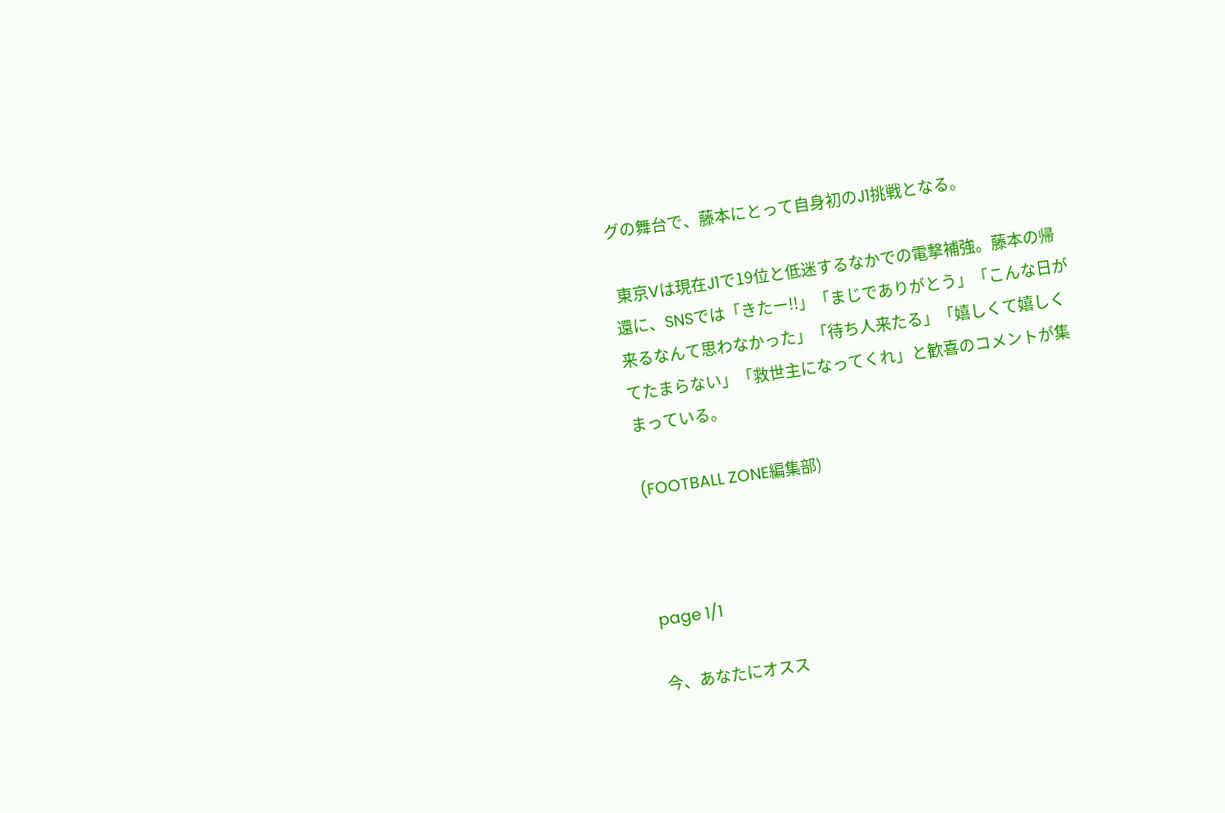グの舞台で、藤本にとって自身初のJ1挑戦となる。

 東京Vは現在J1で19位と低迷するなかでの電撃補強。藤本の帰還に、SNSでは「きたー!!」「まじでありがとう」「こんな日が来るなんて思わなかった」「待ち人来たる」「嬉しくて嬉しくてたまらない」「救世主になってくれ」と歓喜のコメントが集まっている。

(FOOTBALL ZONE編集部)



page 1/1

今、あなたにオスス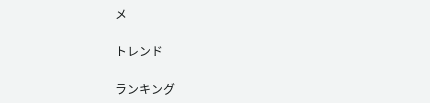メ

トレンド

ランキング